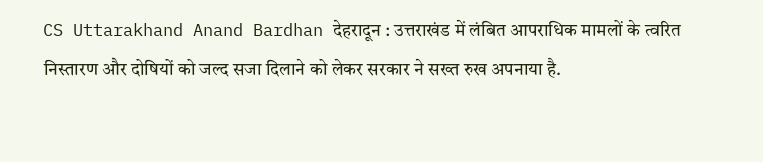CS Uttarakhand Anand Bardhan देहरादून : उत्तराखंड में लंबित आपराधिक मामलों के त्वरित निस्तारण और दोषियों को जल्द सजा दिलाने को लेकर सरकार ने सख्त रुख अपनाया है.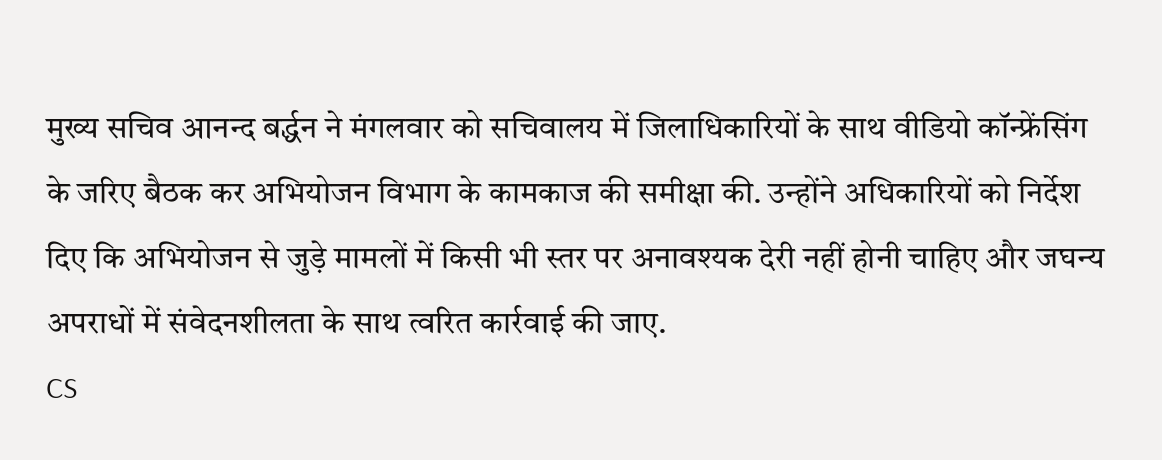मुख्य सचिव आनन्द बर्द्धन ने मंगलवार को सचिवालय में जिलाधिकारियों के साथ वीडियो कॉन्फ्रेंसिंग के जरिए बैठक कर अभियोजन विभाग के कामकाज की समीक्षा की. उन्होंने अधिकारियों को निर्देश दिए कि अभियोजन से जुड़े मामलों में किसी भी स्तर पर अनावश्यक देरी नहीं होनी चाहिए और जघन्य अपराधों में संवेदनशीलता के साथ त्वरित कार्रवाई की जाए.
CS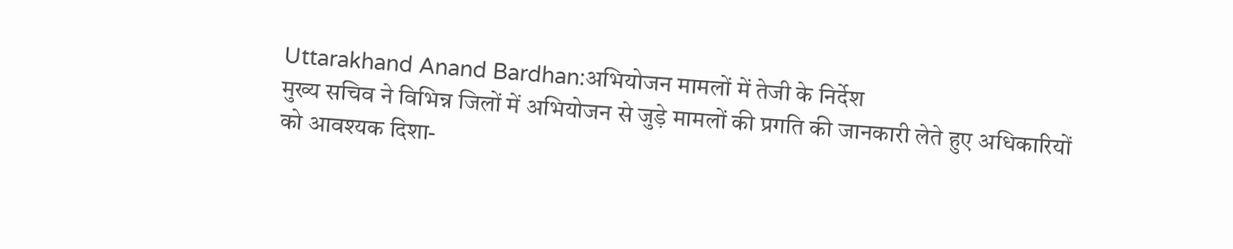Uttarakhand Anand Bardhan:अभियोजन मामलों में तेजी के निर्देश
मुख्य सचिव ने विभिन्न जिलों में अभियोजन से जुड़े मामलों की प्रगति की जानकारी लेते हुए अधिकारियों को आवश्यक दिशा-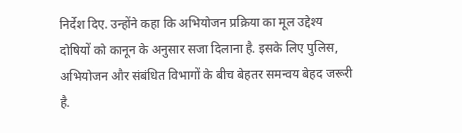निर्देश दिए. उन्होंने कहा कि अभियोजन प्रक्रिया का मूल उद्देश्य दोषियों को कानून के अनुसार सजा दिलाना है. इसके लिए पुलिस, अभियोजन और संबंधित विभागों के बीच बेहतर समन्वय बेहद जरूरी है.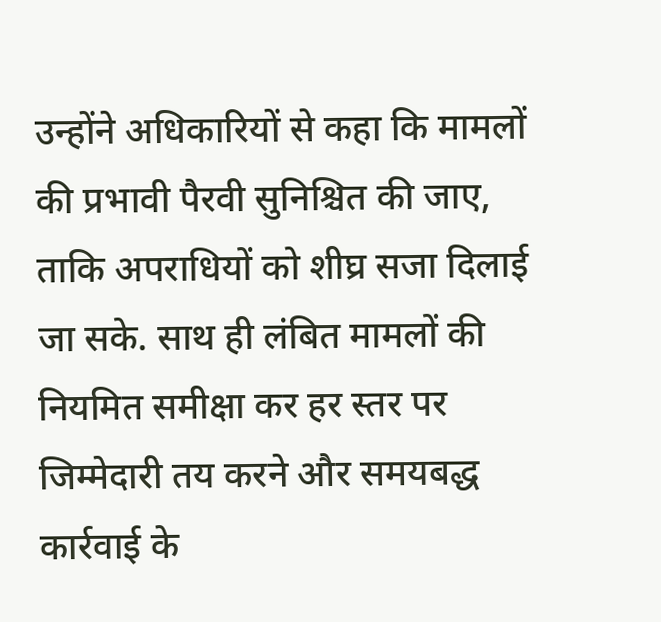उन्होंने अधिकारियों से कहा कि मामलों की प्रभावी पैरवी सुनिश्चित की जाए, ताकि अपराधियों को शीघ्र सजा दिलाई जा सके. साथ ही लंबित मामलों की नियमित समीक्षा कर हर स्तर पर जिम्मेदारी तय करने और समयबद्ध कार्रवाई के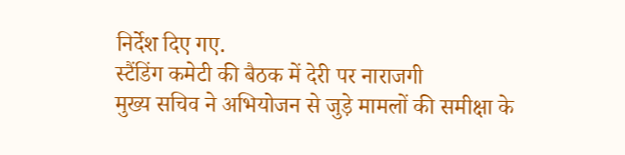निर्देश दिए गए.
स्टैंडिंग कमेटी की बैठक में देरी पर नाराजगी
मुख्य सचिव ने अभियोजन से जुड़े मामलों की समीक्षा के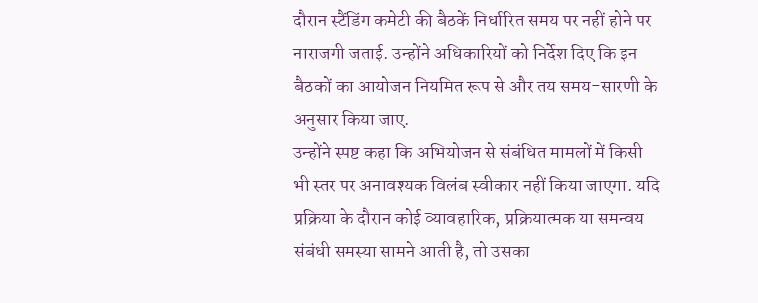दौरान स्टैंडिंग कमेटी की बैठकें निर्धारित समय पर नहीं होने पर नाराजगी जताई. उन्होंने अधिकारियों को निर्देश दिए कि इन बैठकों का आयोजन नियमित रूप से और तय समय-सारणी के अनुसार किया जाए.
उन्होंने स्पष्ट कहा कि अभियोजन से संबंधित मामलों में किसी भी स्तर पर अनावश्यक विलंब स्वीकार नहीं किया जाएगा. यदि प्रक्रिया के दौरान कोई व्यावहारिक, प्रक्रियात्मक या समन्वय संबंधी समस्या सामने आती है, तो उसका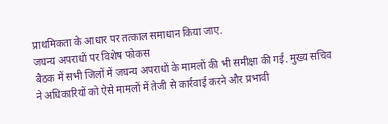प्राथमिकता के आधार पर तत्काल समाधान किया जाए.
जघन्य अपराधों पर विशेष फोकस
बैठक में सभी जिलों में जघन्य अपराधों के मामलों की भी समीक्षा की गई. मुख्य सचिव ने अधिकारियों को ऐसे मामलों में तेजी से कार्रवाई करने और प्रभावी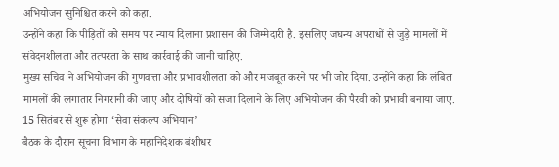अभियोजन सुनिश्चित करने को कहा.
उन्होंने कहा कि पीड़ितों को समय पर न्याय दिलाना प्रशासन की जिम्मेदारी है. इसलिए जघन्य अपराधों से जुड़े मामलों में संवेदनशीलता और तत्परता के साथ कार्रवाई की जानी चाहिए.
मुख्य सचिव ने अभियोजन की गुणवत्ता और प्रभावशीलता को और मजबूत करने पर भी जोर दिया. उन्होंने कहा कि लंबित मामलों की लगातार निगरानी की जाए और दोषियों को सजा दिलाने के लिए अभियोजन की पैरवी को प्रभावी बनाया जाए.
15 सितंबर से शुरू होगा ‘सेवा संकल्प अभियान’
बैठक के दौरान सूचना विभाग के महानिदेशक बंशीधर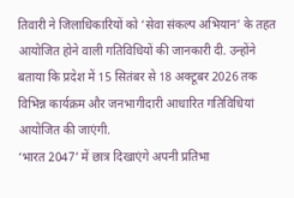तिवारी ने जिलाधिकारियों को ‘सेवा संकल्प अभियान’ के तहत आयोजित होने वाली गतिविधियों की जानकारी दी. उन्होंने बताया कि प्रदेश में 15 सितंबर से 18 अक्टूबर 2026 तक विभिन्न कार्यक्रम और जनभागीदारी आधारित गतिविधियां आयोजित की जाएंगी.
‘भारत 2047’ में छात्र दिखाएंगे अपनी प्रतिभा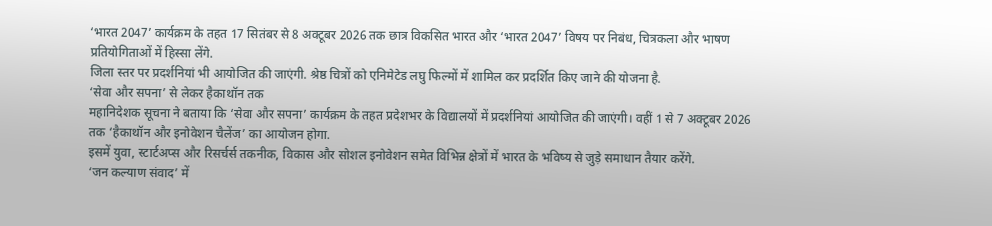‘भारत 2047’ कार्यक्रम के तहत 17 सितंबर से 8 अक्टूबर 2026 तक छात्र विकसित भारत और ‘भारत 2047’ विषय पर निबंध, चित्रकला और भाषण प्रतियोगिताओं में हिस्सा लेंगे.
जिला स्तर पर प्रदर्शनियां भी आयोजित की जाएंगी. श्रेष्ठ चित्रों को एनिमेटेड लघु फिल्मों में शामिल कर प्रदर्शित किए जाने की योजना है.
‘सेवा और सपना’ से लेकर हैकाथॉन तक
महानिदेशक सूचना ने बताया कि ‘सेवा और सपना’ कार्यक्रम के तहत प्रदेशभर के विद्यालयों में प्रदर्शनियां आयोजित की जाएंगी। वहीं 1 से 7 अक्टूबर 2026 तक ‘हैकाथॉन और इनोवेशन चैलेंज’ का आयोजन होगा.
इसमें युवा, स्टार्टअप्स और रिसर्चर्स तकनीक, विकास और सोशल इनोवेशन समेत विभिन्न क्षेत्रों में भारत के भविष्य से जुड़े समाधान तैयार करेंगे.
‘जन कल्याण संवाद’ में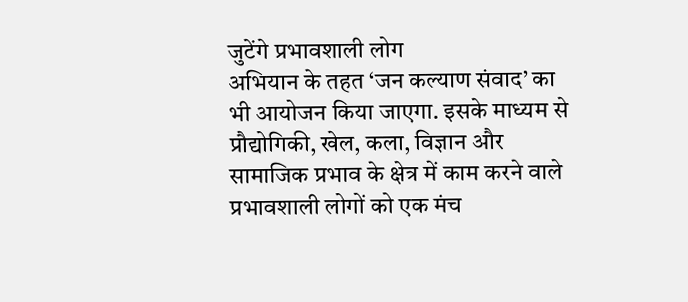जुटेंगे प्रभावशाली लोग
अभियान के तहत ‘जन कल्याण संवाद’ का भी आयोजन किया जाएगा. इसके माध्यम से प्रौद्योगिकी, खेल, कला, विज्ञान और सामाजिक प्रभाव के क्षेत्र में काम करने वाले प्रभावशाली लोगों को एक मंच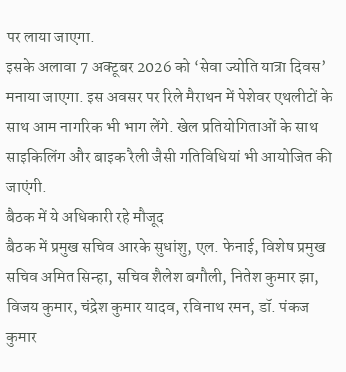पर लाया जाएगा.
इसके अलावा 7 अक्टूबर 2026 को ‘सेवा ज्योति यात्रा दिवस’ मनाया जाएगा. इस अवसर पर रिले मैराथन में पेशेवर एथलीटों के साथ आम नागरिक भी भाग लेंगे. खेल प्रतियोगिताओं के साथ साइकिलिंग और बाइक रैली जैसी गतिविधियां भी आयोजित की जाएंगी.
बैठक में ये अधिकारी रहे मौजूद
बैठक में प्रमुख सचिव आरके सुधांशु, एल. फेनाई, विशेष प्रमुख सचिव अमित सिन्हा, सचिव शैलेश बगौली, नितेश कुमार झा, विजय कुमार, चंद्रेश कुमार यादव, रविनाथ रमन, डॉ. पंकज कुमार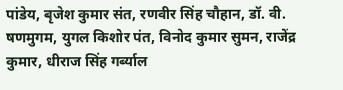पांडेय, बृजेश कुमार संत, रणवीर सिंह चौहान, डॉ. वी. षणमुगम, युगल किशोर पंत, विनोद कुमार सुमन, राजेंद्र कुमार, धीराज सिंह गर्ब्याल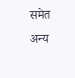समेत अन्य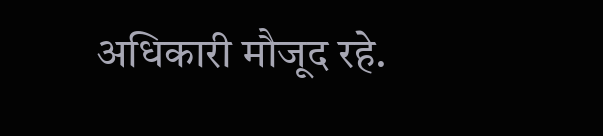अधिकारी मौजूद रहे.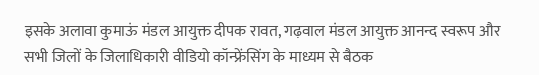इसके अलावा कुमाऊं मंडल आयुक्त दीपक रावत, गढ़वाल मंडल आयुक्त आनन्द स्वरूप और सभी जिलों के जिलाधिकारी वीडियो कॉन्फ्रेंसिंग के माध्यम से बैठक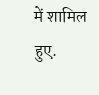में शामिल हुए.